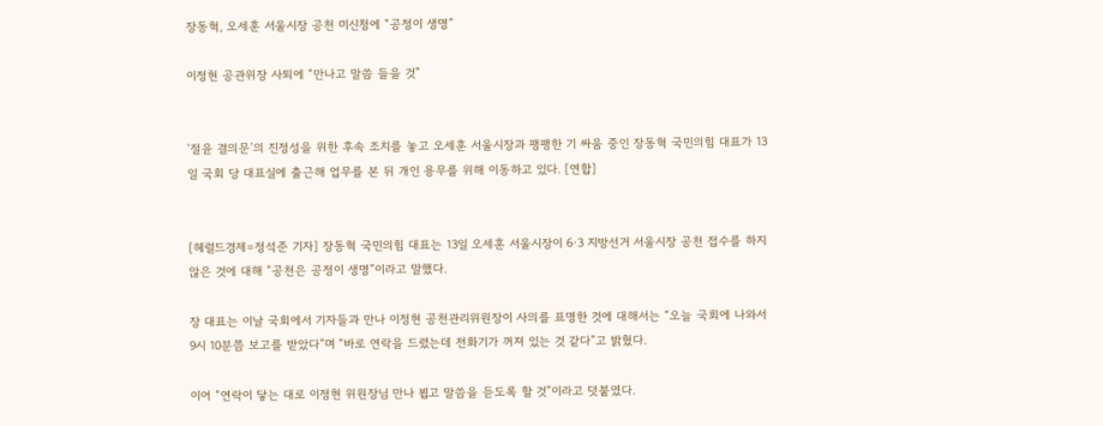장동혁, 오세훈 서울시장 공천 미신청에 “공정이 생명”

이정현 공관위장 사퇴에 “만나고 말씀 들을 것”


‘절윤 결의문’의 진정성을 위한 후속 조치를 놓고 오세훈 서울시장과 팽팽한 기 싸움 중인 장동혁 국민의힘 대표가 13일 국회 당 대표실에 출근해 업무를 본 뒤 개인 용무를 위해 이동하고 있다. [연합]


[헤럴드경제=정석준 기자] 장동혁 국민의힘 대표는 13일 오세훈 서울시장이 6·3 지방선거 서울시장 공천 접수를 하지 않은 것에 대해 “공천은 공정이 생명”이라고 말했다.

장 대표는 이날 국회에서 기자들과 만나 이정현 공천관리위원장이 사의를 표명한 것에 대해서는 “오늘 국회에 나와서 9시 10분쯤 보고를 받았다”며 “바로 연락을 드렸는데 전화기가 꺼져 있는 것 같다”고 밝혔다.

이어 “연락이 닿는 대로 이정현 위원장님 만나 뵙고 말씀을 듣도록 할 것”이라고 덧붙였다.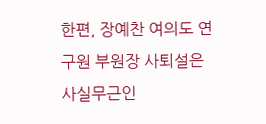한편, 장예찬 여의도 연구원 부원장 사퇴설은 사실무근인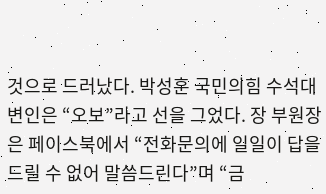것으로 드러났다. 박성훈 국민의힘 수석대변인은 “오보”라고 선을 그었다. 장 부원장은 페이스북에서 “전화문의에 일일이 답을 드릴 수 없어 말씀드린다”며 “금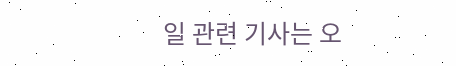일 관련 기사는 오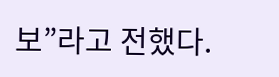보”라고 전했다.